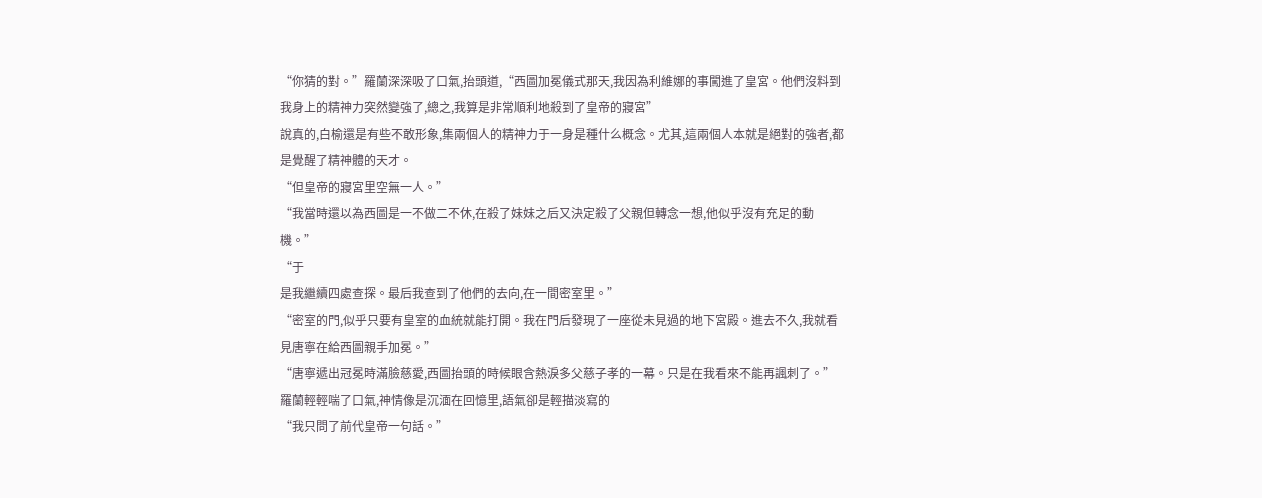“你猜的對。”羅蘭深深吸了口氣,抬頭道,“西圖加冕儀式那天,我因為利維娜的事闖進了皇宮。他們沒料到我身上的精神力突然變強了,總之,我算是非常順利地殺到了皇帝的寢宮”
說真的,白榆還是有些不敢形象,集兩個人的精神力于一身是種什么概念。尤其,這兩個人本就是絕對的強者,都是覺醒了精神體的天才。
“但皇帝的寢宮里空無一人。”
“我當時還以為西圖是一不做二不休,在殺了妹妹之后又決定殺了父親但轉念一想,他似乎沒有充足的動機。”
“于
是我繼續四處查探。最后我查到了他們的去向,在一間密室里。”
“密室的門,似乎只要有皇室的血統就能打開。我在門后發現了一座從未見過的地下宮殿。進去不久,我就看見唐寧在給西圖親手加冕。”
“唐寧遞出冠冕時滿臉慈愛,西圖抬頭的時候眼含熱淚多父慈子孝的一幕。只是在我看來不能再諷刺了。”
羅蘭輕輕喘了口氣,神情像是沉湎在回憶里,語氣卻是輕描淡寫的
“我只問了前代皇帝一句話。”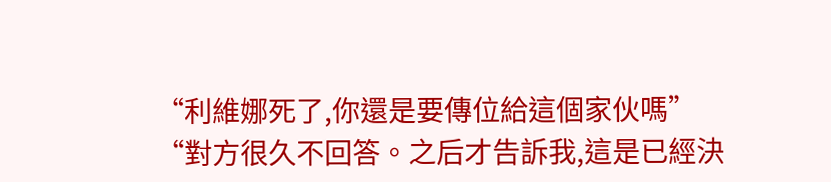“利維娜死了,你還是要傳位給這個家伙嗎”
“對方很久不回答。之后才告訴我,這是已經決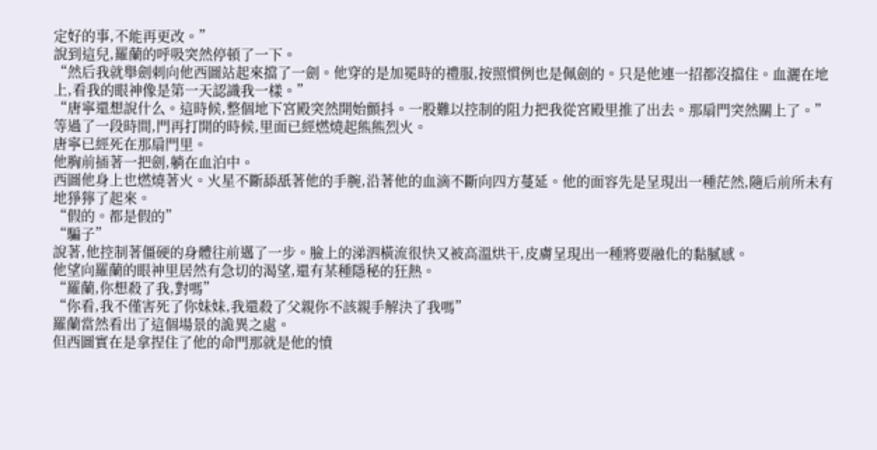定好的事,不能再更改。”
說到這兒,羅蘭的呼吸突然停頓了一下。
“然后我就舉劍刺向他西圖站起來擋了一劍。他穿的是加冕時的禮服,按照慣例也是佩劍的。只是他連一招都沒擋住。血灑在地上,看我的眼神像是第一天認識我一樣。”
“唐寧還想說什么。這時候,整個地下宮殿突然開始顫抖。一股難以控制的阻力把我從宮殿里推了出去。那扇門突然關上了。”
等過了一段時間,門再打開的時候,里面已經燃燒起熊熊烈火。
唐寧已經死在那扇門里。
他胸前插著一把劍,躺在血泊中。
西圖他身上也燃燒著火。火星不斷舔舐著他的手腕,沿著他的血滴不斷向四方蔓延。他的面容先是呈現出一種茫然,隨后前所未有地猙獰了起來。
“假的。都是假的”
“騙子”
說著,他控制著僵硬的身體往前邁了一步。臉上的涕泗橫流很快又被高溫烘干,皮膚呈現出一種將要融化的黏膩感。
他望向羅蘭的眼神里居然有急切的渴望,還有某種隱秘的狂熱。
“羅蘭,你想殺了我,對嗎”
“你看,我不僅害死了你妹妹,我還殺了父親你不該親手解決了我嗎”
羅蘭當然看出了這個場景的詭異之處。
但西圖實在是拿捏住了他的命門那就是他的憤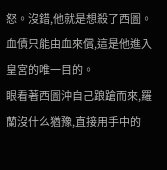怒。沒錯,他就是想殺了西圖。血債只能由血來償,這是他進入皇宮的唯一目的。
眼看著西圖沖自己踉蹌而來,羅蘭沒什么猶豫,直接用手中的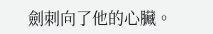劍刺向了他的心臟。